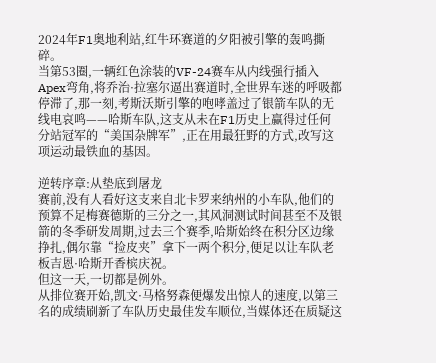2024年F1奥地利站,红牛环赛道的夕阳被引擎的轰鸣撕碎。
当第53圈,一辆红色涂装的VF-24赛车从内线强行插入Apex弯角,将乔治·拉塞尔逼出赛道时,全世界车迷的呼吸都停滞了,那一刻,考斯沃斯引擎的咆哮盖过了银箭车队的无线电哀鸣——哈斯车队,这支从未在F1历史上赢得过任何分站冠军的“美国杂牌军”,正在用最狂野的方式,改写这项运动最铁血的基因。

逆转序章:从垫底到屠龙
赛前,没有人看好这支来自北卡罗来纳州的小车队,他们的预算不足梅赛德斯的三分之一,其风洞测试时间甚至不及银箭的冬季研发周期,过去三个赛季,哈斯始终在积分区边缘挣扎,偶尔靠“捡皮夹”拿下一两个积分,便足以让车队老板吉恩·哈斯开香槟庆祝。
但这一天,一切都是例外。
从排位赛开始,凯文·马格努森便爆发出惊人的速度,以第三名的成绩刷新了车队历史最佳发车顺位,当媒体还在质疑这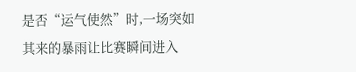是否“运气使然”时,一场突如其来的暴雨让比赛瞬间进入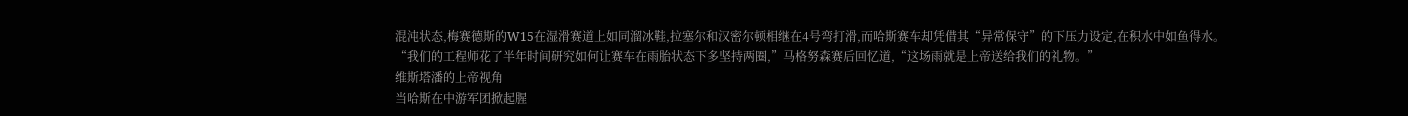混沌状态,梅赛德斯的W15在湿滑赛道上如同溜冰鞋,拉塞尔和汉密尔顿相继在4号弯打滑,而哈斯赛车却凭借其“异常保守”的下压力设定,在积水中如鱼得水。
“我们的工程师花了半年时间研究如何让赛车在雨胎状态下多坚持两圈,”马格努森赛后回忆道,“这场雨就是上帝送给我们的礼物。”
维斯塔潘的上帝视角
当哈斯在中游军团掀起腥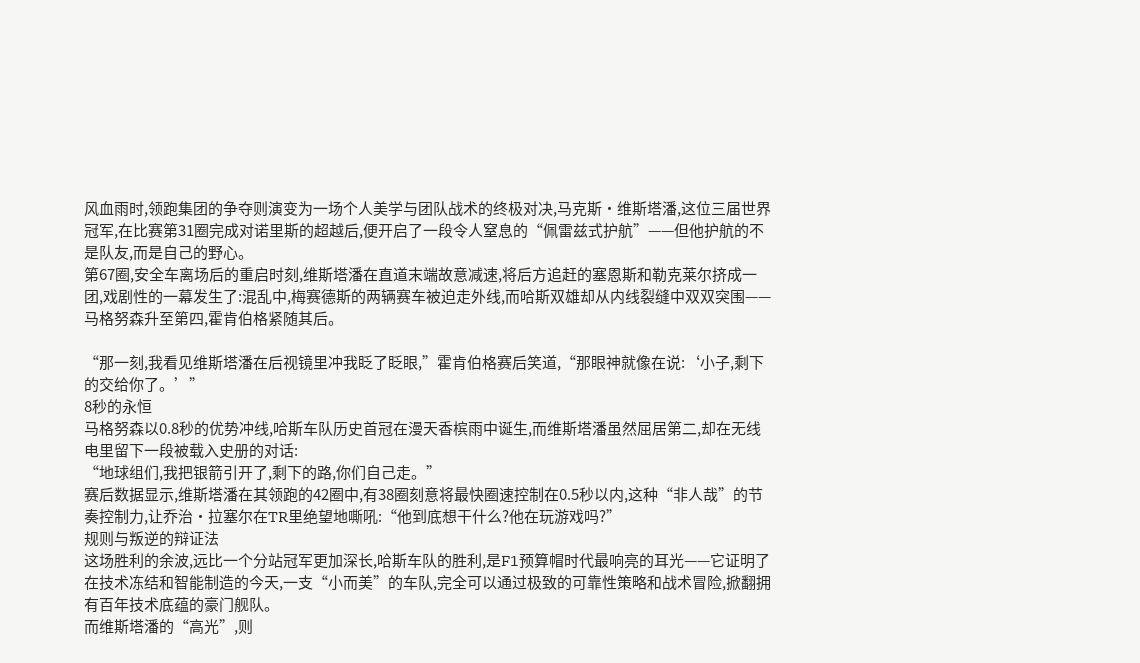风血雨时,领跑集团的争夺则演变为一场个人美学与团队战术的终极对决,马克斯·维斯塔潘,这位三届世界冠军,在比赛第31圈完成对诺里斯的超越后,便开启了一段令人窒息的“佩雷兹式护航”——但他护航的不是队友,而是自己的野心。
第67圈,安全车离场后的重启时刻,维斯塔潘在直道末端故意减速,将后方追赶的塞恩斯和勒克莱尔挤成一团,戏剧性的一幕发生了:混乱中,梅赛德斯的两辆赛车被迫走外线,而哈斯双雄却从内线裂缝中双双突围——马格努森升至第四,霍肯伯格紧随其后。

“那一刻,我看见维斯塔潘在后视镜里冲我眨了眨眼,”霍肯伯格赛后笑道,“那眼神就像在说:‘小子,剩下的交给你了。’”
8秒的永恒
马格努森以0.8秒的优势冲线,哈斯车队历史首冠在漫天香槟雨中诞生,而维斯塔潘虽然屈居第二,却在无线电里留下一段被载入史册的对话:
“地球组们,我把银箭引开了,剩下的路,你们自己走。”
赛后数据显示,维斯塔潘在其领跑的42圈中,有38圈刻意将最快圈速控制在0.5秒以内,这种“非人哉”的节奏控制力,让乔治·拉塞尔在TR里绝望地嘶吼:“他到底想干什么?他在玩游戏吗?”
规则与叛逆的辩证法
这场胜利的余波,远比一个分站冠军更加深长,哈斯车队的胜利,是F1预算帽时代最响亮的耳光——它证明了在技术冻结和智能制造的今天,一支“小而美”的车队,完全可以通过极致的可靠性策略和战术冒险,掀翻拥有百年技术底蕴的豪门舰队。
而维斯塔潘的“高光”,则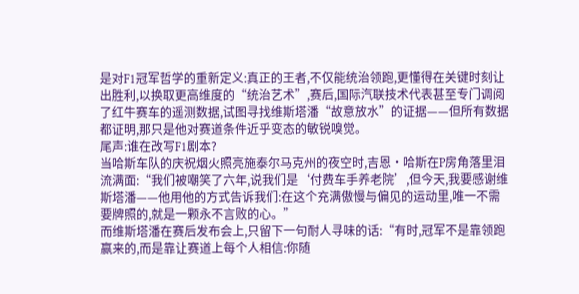是对F1冠军哲学的重新定义:真正的王者,不仅能统治领跑,更懂得在关键时刻让出胜利,以换取更高维度的“统治艺术”,赛后,国际汽联技术代表甚至专门调阅了红牛赛车的遥测数据,试图寻找维斯塔潘“故意放水”的证据——但所有数据都证明,那只是他对赛道条件近乎变态的敏锐嗅觉。
尾声:谁在改写F1剧本?
当哈斯车队的庆祝烟火照亮施泰尔马克州的夜空时,吉恩·哈斯在P房角落里泪流满面:“我们被嘲笑了六年,说我们是‘付费车手养老院’,但今天,我要感谢维斯塔潘——他用他的方式告诉我们:在这个充满傲慢与偏见的运动里,唯一不需要牌照的,就是一颗永不言败的心。”
而维斯塔潘在赛后发布会上,只留下一句耐人寻味的话:“有时,冠军不是靠领跑赢来的,而是靠让赛道上每个人相信:你随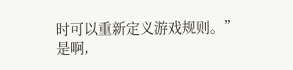时可以重新定义游戏规则。”
是啊,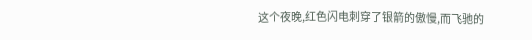这个夜晚,红色闪电刺穿了银箭的傲慢,而飞驰的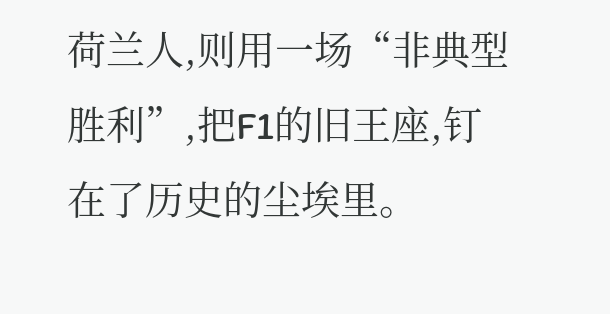荷兰人,则用一场“非典型胜利”,把F1的旧王座,钉在了历史的尘埃里。